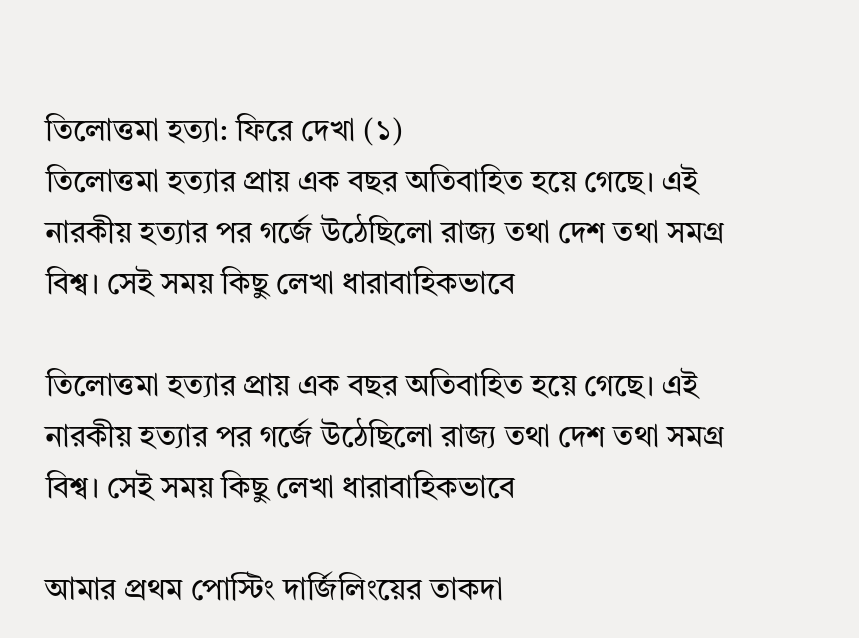তিলোত্তমা হত্যা: ফিরে দেখা (১)
তিলোত্তমা হত্যার প্রায় এক বছর অতিবাহিত হয়ে গেছে। এই নারকীয় হত্যার পর গর্জে উঠেছিলো রাজ্য তথা দেশ তথা সমগ্র বিশ্ব। সেই সময় কিছু লেখা ধারাবাহিকভাবে

তিলোত্তমা হত্যার প্রায় এক বছর অতিবাহিত হয়ে গেছে। এই নারকীয় হত্যার পর গর্জে উঠেছিলো রাজ্য তথা দেশ তথা সমগ্র বিশ্ব। সেই সময় কিছু লেখা ধারাবাহিকভাবে

আমার প্রথম পোস্টিং দার্জিলিংয়ের তাকদা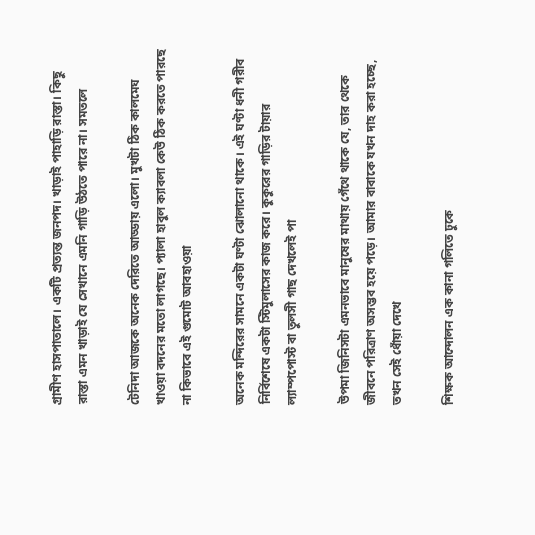গ্রামীণ হাসপাতালে। একটি প্রত্যন্ত জনপদ। খাড়াই পাহাড়ি রাস্তা। কিছু রাস্তা এমন খাড়াই যে সেখানে এমনি গাড়ি উঠতে পারে না। সমতলে

টেনিদা আজকে অনেক দেরিতে আড্ডায় এলো। মুখটা ঠিক কালমেঘ খাওয়া বদনের মতো লাগছে। প্যালা হাবুল ক্যাবলা কেউ ঠিক করতে পারছে না কিভাবে এই গুমোট আবহাওয়া

অনেক মন্দিরের সামনে একটা ঘণ্টা ঝোলানো থাকে। এই ঘণ্টা ধনী গরীব নির্বিশেষে একটা স্টিমুলাসের কাজ করে। কুকুরের গাড়ির টায়ার ল্যাম্পপোস্ট বা তুলসী গাছ দেখলেই পা

উপমা জিনিসটা এমনভাবে মানুষের মাথায় গেঁথে থাকে যে, তার থেকে জীবনে পরিত্রাণ অসম্ভব হয়ে পড়ে। আমার বাবাকে যখন দাহ করা হচ্ছে, তখন সেই ধোঁয়া দেখে

শিক্ষক আন্দোলন এক কানা গলিতে ঢুকে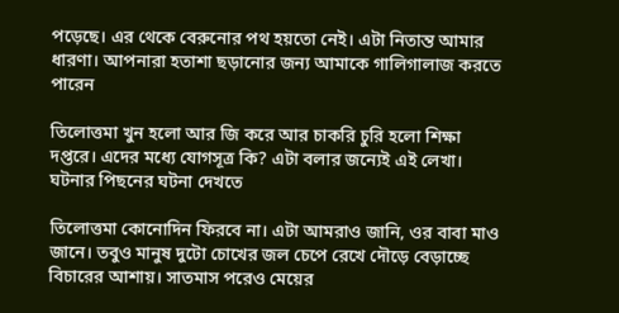পড়েছে। এর থেকে বেরুনোর পথ হয়তো নেই। এটা নিতান্ত আমার ধারণা। আপনারা হতাশা ছড়ানোর জন্য আমাকে গালিগালাজ করতে পারেন

তিলোত্তমা খুন হলো আর জি করে আর চাকরি চুরি হলো শিক্ষা দপ্তরে। এদের মধ্যে যোগসূত্র কি? এটা বলার জন্যেই এই লেখা। ঘটনার পিছনের ঘটনা দেখতে

তিলোত্তমা কোনোদিন ফিরবে না। এটা আমরাও জানি, ওর বাবা মাও জানে। তবুও মানুষ দুটো চোখের জল চেপে রেখে দৌড়ে বেড়াচ্ছে বিচারের আশায়। সাতমাস পরেও মেয়ের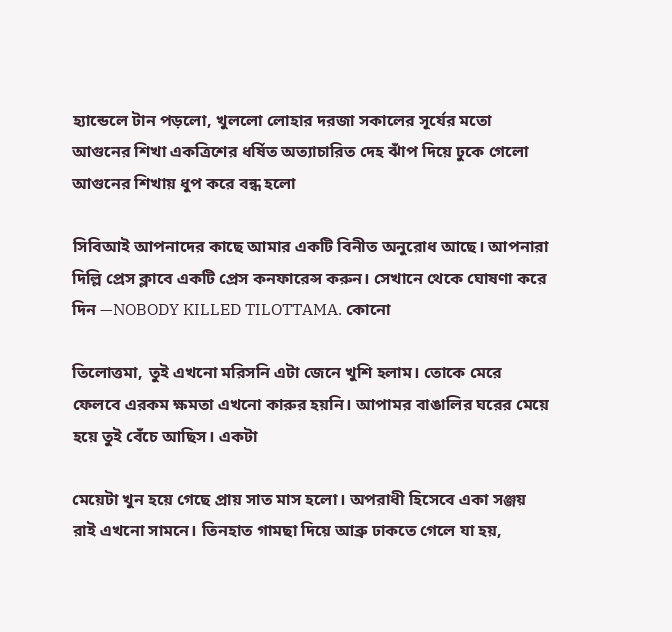হ্যান্ডেলে টান পড়লো, খুললো লোহার দরজা সকালের সূর্যের মতো আগুনের শিখা একত্রিশের ধর্ষিত অত্যাচারিত দেহ ঝাঁপ দিয়ে ঢুকে গেলো আগুনের শিখায় ধুপ করে বন্ধ হলো

সিবিআই আপনাদের কাছে আমার একটি বিনীত অনুরোধ আছে। আপনারা দিল্লি প্রেস ক্লাবে একটি প্রেস কনফারেন্স করুন। সেখানে থেকে ঘোষণা করে দিন —NOBODY KILLED TILOTTAMA. কোনো

তিলোত্তমা, তুই এখনো মরিসনি এটা জেনে খুশি হলাম। তোকে মেরে ফেলবে এরকম ক্ষমতা এখনো কারুর হয়নি। আপামর বাঙালির ঘরের মেয়ে হয়ে তুই বেঁচে আছিস। একটা

মেয়েটা খুন হয়ে গেছে প্রায় সাত মাস হলো। অপরাধী হিসেবে একা সঞ্জয় রাই এখনো সামনে। তিনহাত গামছা দিয়ে আব্রু ঢাকতে গেলে যা হয়,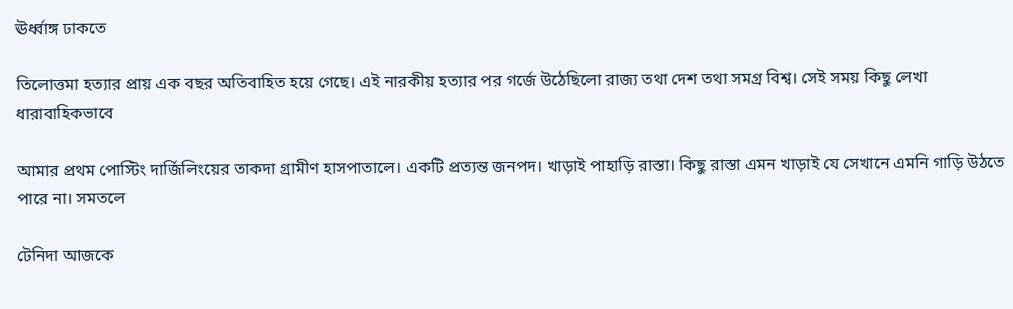ঊর্ধ্বাঙ্গ ঢাকতে

তিলোত্তমা হত্যার প্রায় এক বছর অতিবাহিত হয়ে গেছে। এই নারকীয় হত্যার পর গর্জে উঠেছিলো রাজ্য তথা দেশ তথা সমগ্র বিশ্ব। সেই সময় কিছু লেখা ধারাবাহিকভাবে

আমার প্রথম পোস্টিং দার্জিলিংয়ের তাকদা গ্রামীণ হাসপাতালে। একটি প্রত্যন্ত জনপদ। খাড়াই পাহাড়ি রাস্তা। কিছু রাস্তা এমন খাড়াই যে সেখানে এমনি গাড়ি উঠতে পারে না। সমতলে

টেনিদা আজকে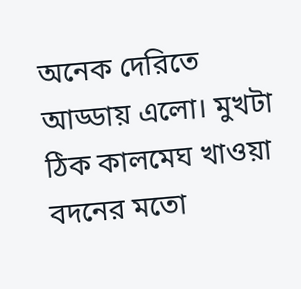অনেক দেরিতে আড্ডায় এলো। মুখটা ঠিক কালমেঘ খাওয়া বদনের মতো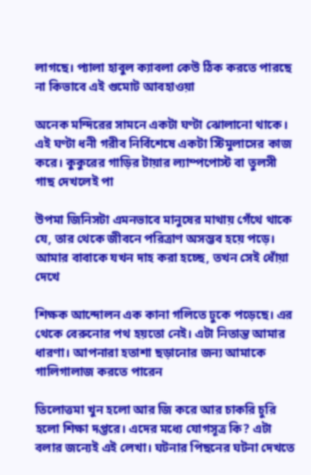লাগছে। প্যালা হাবুল ক্যাবলা কেউ ঠিক করতে পারছে না কিভাবে এই গুমোট আবহাওয়া

অনেক মন্দিরের সামনে একটা ঘণ্টা ঝোলানো থাকে। এই ঘণ্টা ধনী গরীব নির্বিশেষে একটা স্টিমুলাসের কাজ করে। কুকুরের গাড়ির টায়ার ল্যাম্পপোস্ট বা তুলসী গাছ দেখলেই পা

উপমা জিনিসটা এমনভাবে মানুষের মাথায় গেঁথে থাকে যে, তার থেকে জীবনে পরিত্রাণ অসম্ভব হয়ে পড়ে। আমার বাবাকে যখন দাহ করা হচ্ছে, তখন সেই ধোঁয়া দেখে

শিক্ষক আন্দোলন এক কানা গলিতে ঢুকে পড়েছে। এর থেকে বেরুনোর পথ হয়তো নেই। এটা নিতান্ত আমার ধারণা। আপনারা হতাশা ছড়ানোর জন্য আমাকে গালিগালাজ করতে পারেন

তিলোত্তমা খুন হলো আর জি করে আর চাকরি চুরি হলো শিক্ষা দপ্তরে। এদের মধ্যে যোগসূত্র কি? এটা বলার জন্যেই এই লেখা। ঘটনার পিছনের ঘটনা দেখতে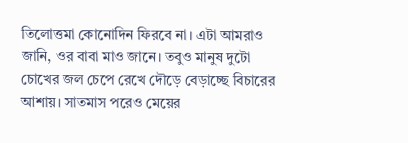তিলোত্তমা কোনোদিন ফিরবে না। এটা আমরাও জানি, ওর বাবা মাও জানে। তবুও মানুষ দুটো চোখের জল চেপে রেখে দৌড়ে বেড়াচ্ছে বিচারের আশায়। সাতমাস পরেও মেয়ের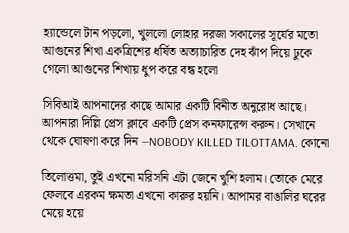হ্যান্ডেলে টান পড়লো, খুললো লোহার দরজা সকালের সূর্যের মতো আগুনের শিখা একত্রিশের ধর্ষিত অত্যাচারিত দেহ ঝাঁপ দিয়ে ঢুকে গেলো আগুনের শিখায় ধুপ করে বন্ধ হলো

সিবিআই আপনাদের কাছে আমার একটি বিনীত অনুরোধ আছে। আপনারা দিল্লি প্রেস ক্লাবে একটি প্রেস কনফারেন্স করুন। সেখানে থেকে ঘোষণা করে দিন —NOBODY KILLED TILOTTAMA. কোনো

তিলোত্তমা, তুই এখনো মরিসনি এটা জেনে খুশি হলাম। তোকে মেরে ফেলবে এরকম ক্ষমতা এখনো কারুর হয়নি। আপামর বাঙালির ঘরের মেয়ে হয়ে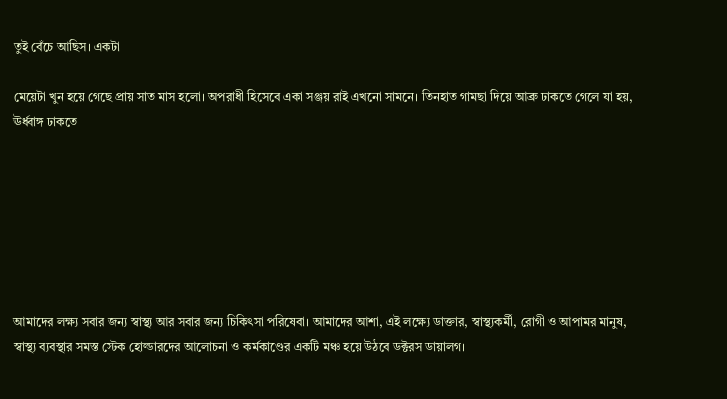তুই বেঁচে আছিস। একটা

মেয়েটা খুন হয়ে গেছে প্রায় সাত মাস হলো। অপরাধী হিসেবে একা সঞ্জয় রাই এখনো সামনে। তিনহাত গামছা দিয়ে আব্রু ঢাকতে গেলে যা হয়, ঊর্ধ্বাঙ্গ ঢাকতে







আমাদের লক্ষ্য সবার জন্য স্বাস্থ্য আর সবার জন্য চিকিৎসা পরিষেবা। আমাদের আশা, এই লক্ষ্যে ডাক্তার, স্বাস্থ্যকর্মী, রোগী ও আপামর মানুষ, স্বাস্থ্য ব্যবস্থার সমস্ত স্টেক হোল্ডারদের আলোচনা ও কর্মকাণ্ডের একটি মঞ্চ হয়ে উঠবে ডক্টরস ডায়ালগ।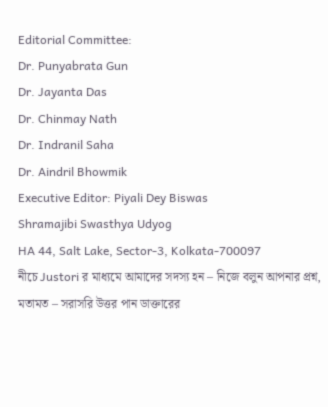Editorial Committee:
Dr. Punyabrata Gun
Dr. Jayanta Das
Dr. Chinmay Nath
Dr. Indranil Saha
Dr. Aindril Bhowmik
Executive Editor: Piyali Dey Biswas
Shramajibi Swasthya Udyog
HA 44, Salt Lake, Sector-3, Kolkata-700097
নীচে Justori র মাধ্যমে আমাদের সদস্য হন – নিজে বলুন আপনার প্রশ্ন, মতামত – সরাসরি উত্তর পান ডাক্তারের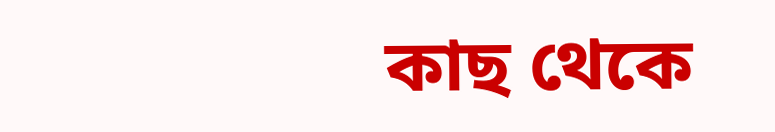কাছ থেকে